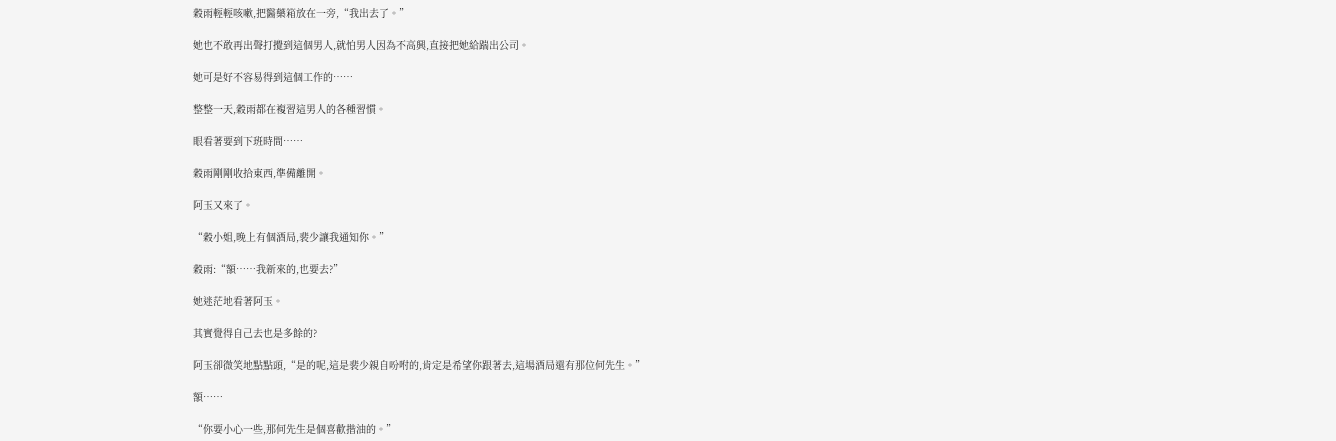穀雨輕輕咳嗽,把醫藥箱放在一旁,“我出去了。”

她也不敢再出聲打攪到這個男人,就怕男人因為不高興,直接把她給踹出公司。

她可是好不容易得到這個工作的……

整整一天,穀雨都在複習這男人的各種習慣。

眼看著要到下班時間……

穀雨剛剛收拾東西,準備離開。

阿玉又來了。

“穀小姐,晚上有個酒局,裴少讓我通知你。”

穀雨:“額……我新來的,也要去?”

她迷茫地看著阿玉。

其實覺得自己去也是多餘的?

阿玉卻微笑地點點頭,“是的呢,這是裴少親自吩咐的,肯定是希望你跟著去,這場酒局還有那位何先生。”

額……

“你要小心一些,那何先生是個喜歡揩油的。”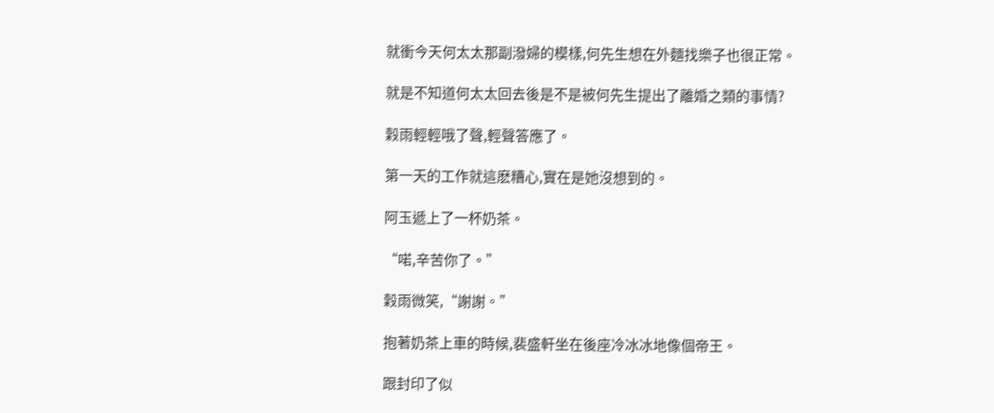就衝今天何太太那副潑婦的模樣,何先生想在外麵找樂子也很正常。

就是不知道何太太回去後是不是被何先生提出了離婚之類的事情?

穀雨輕輕哦了聲,輕聲答應了。

第一天的工作就這麽糟心,實在是她沒想到的。

阿玉遞上了一杯奶茶。

“喏,辛苦你了。”

穀雨微笑,“謝謝。”

抱著奶茶上車的時候,裴盛軒坐在後座冷冰冰地像個帝王。

跟封印了似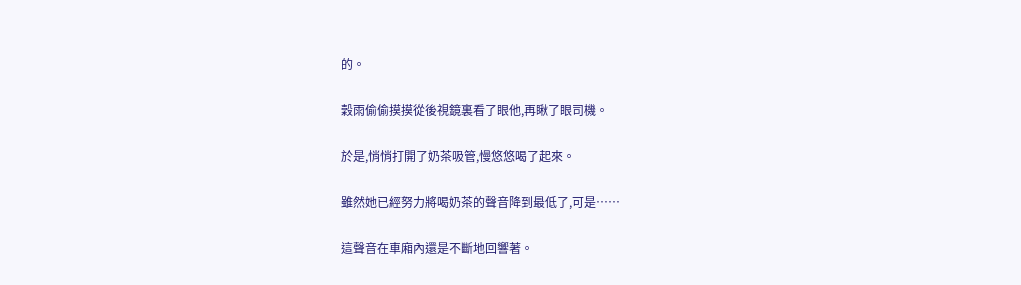的。

穀雨偷偷摸摸從後視鏡裏看了眼他,再瞅了眼司機。

於是,悄悄打開了奶茶吸管,慢悠悠喝了起來。

雖然她已經努力將喝奶茶的聲音降到最低了,可是……

這聲音在車廂內還是不斷地回響著。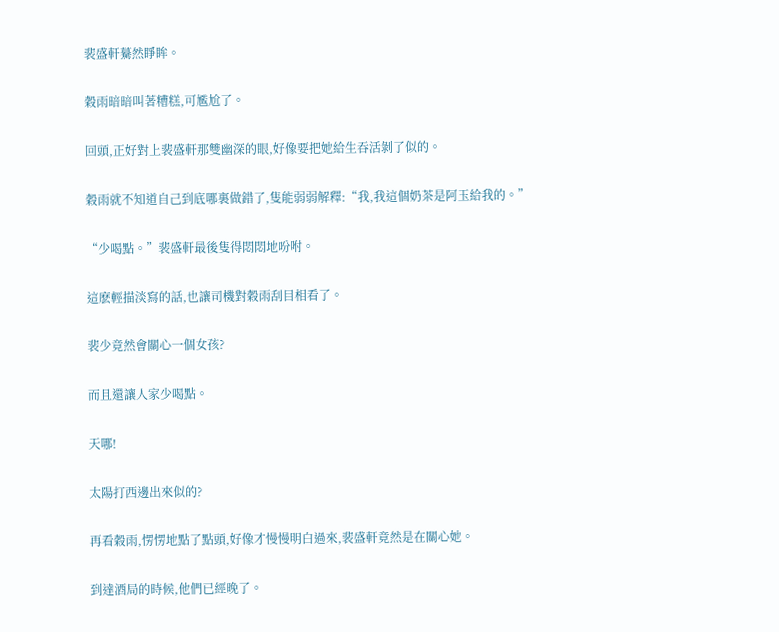裴盛軒驀然睜眸。

穀雨暗暗叫著糟糕,可尷尬了。

回頭,正好對上裴盛軒那雙幽深的眼,好像要把她給生吞活剝了似的。

穀雨就不知道自己到底哪裏做錯了,隻能弱弱解釋:“我,我這個奶茶是阿玉給我的。”

“少喝點。”裴盛軒最後隻得悶悶地吩咐。

這麽輕描淡寫的話,也讓司機對穀雨刮目相看了。

裴少竟然會關心一個女孩?

而且還讓人家少喝點。

天哪!

太陽打西邊出來似的?

再看穀雨,愣愣地點了點頭,好像才慢慢明白過來,裴盛軒竟然是在關心她。

到達酒局的時候,他們已經晚了。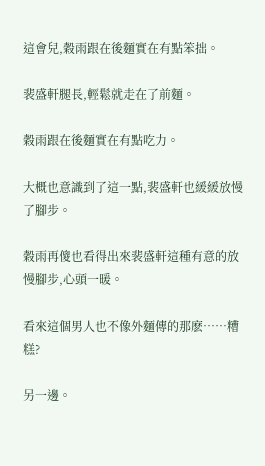這會兒,穀雨跟在後麵實在有點笨拙。

裴盛軒腿長,輕鬆就走在了前麵。

穀雨跟在後麵實在有點吃力。

大概也意識到了這一點,裴盛軒也緩緩放慢了腳步。

穀雨再傻也看得出來裴盛軒這種有意的放慢腳步,心頭一暖。

看來這個男人也不像外麵傳的那麽……糟糕?

另一邊。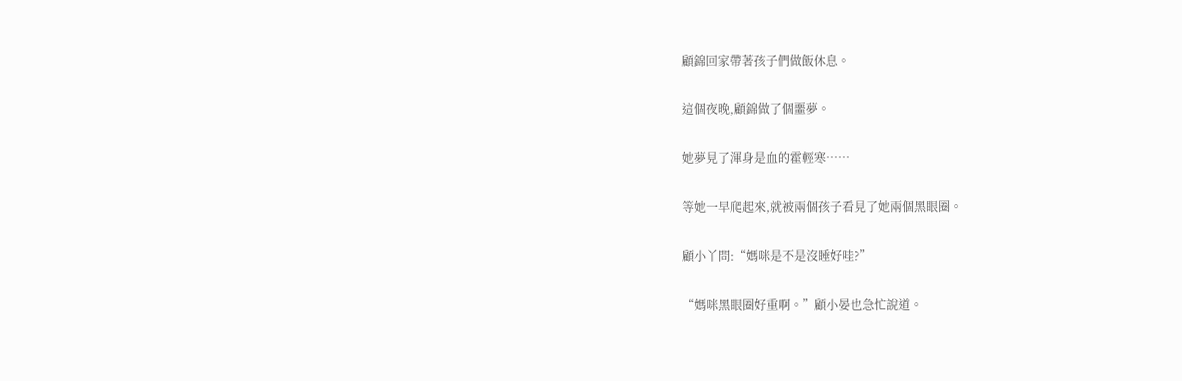顧錦回家帶著孩子們做飯休息。

這個夜晚,顧錦做了個噩夢。

她夢見了渾身是血的霍輕寒……

等她一早爬起來,就被兩個孩子看見了她兩個黑眼圈。

顧小丫問:“媽咪是不是沒睡好哇?”

“媽咪黑眼圈好重啊。”顧小晏也急忙說道。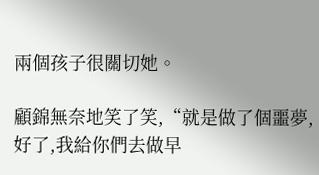兩個孩子很關切她。

顧錦無奈地笑了笑,“就是做了個噩夢,好了,我給你們去做早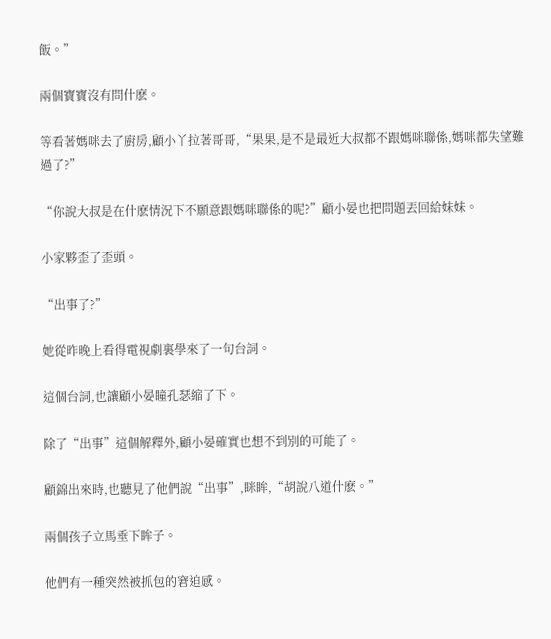飯。”

兩個寶寶沒有問什麽。

等看著媽咪去了廚房,顧小丫拉著哥哥,“果果,是不是最近大叔都不跟媽咪聯係,媽咪都失望難過了?”

“你說大叔是在什麽情況下不願意跟媽咪聯係的呢?”顧小晏也把問題丟回給妹妹。

小家夥歪了歪頭。

“出事了?”

她從昨晚上看得電視劇裏學來了一句台詞。

這個台詞,也讓顧小晏瞳孔瑟縮了下。

除了“出事”這個解釋外,顧小晏確實也想不到別的可能了。

顧錦出來時,也聽見了他們說“出事”,眯眸,“胡說八道什麽。”

兩個孩子立馬垂下眸子。

他們有一種突然被抓包的窘迫感。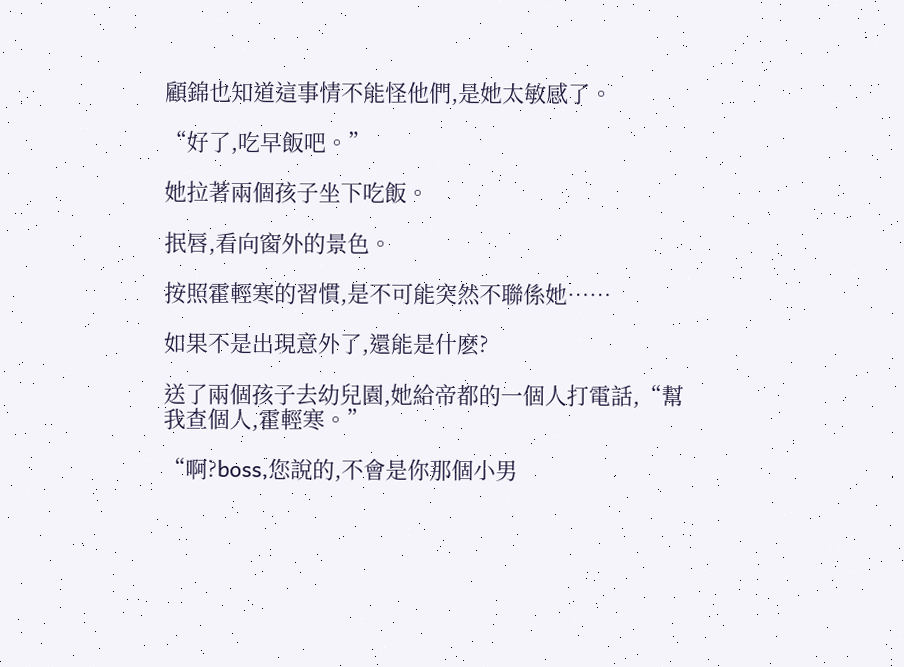顧錦也知道這事情不能怪他們,是她太敏感了。

“好了,吃早飯吧。”

她拉著兩個孩子坐下吃飯。

抿唇,看向窗外的景色。

按照霍輕寒的習慣,是不可能突然不聯係她……

如果不是出現意外了,還能是什麽?

送了兩個孩子去幼兒園,她給帝都的一個人打電話,“幫我查個人,霍輕寒。”

“啊?boss,您說的,不會是你那個小男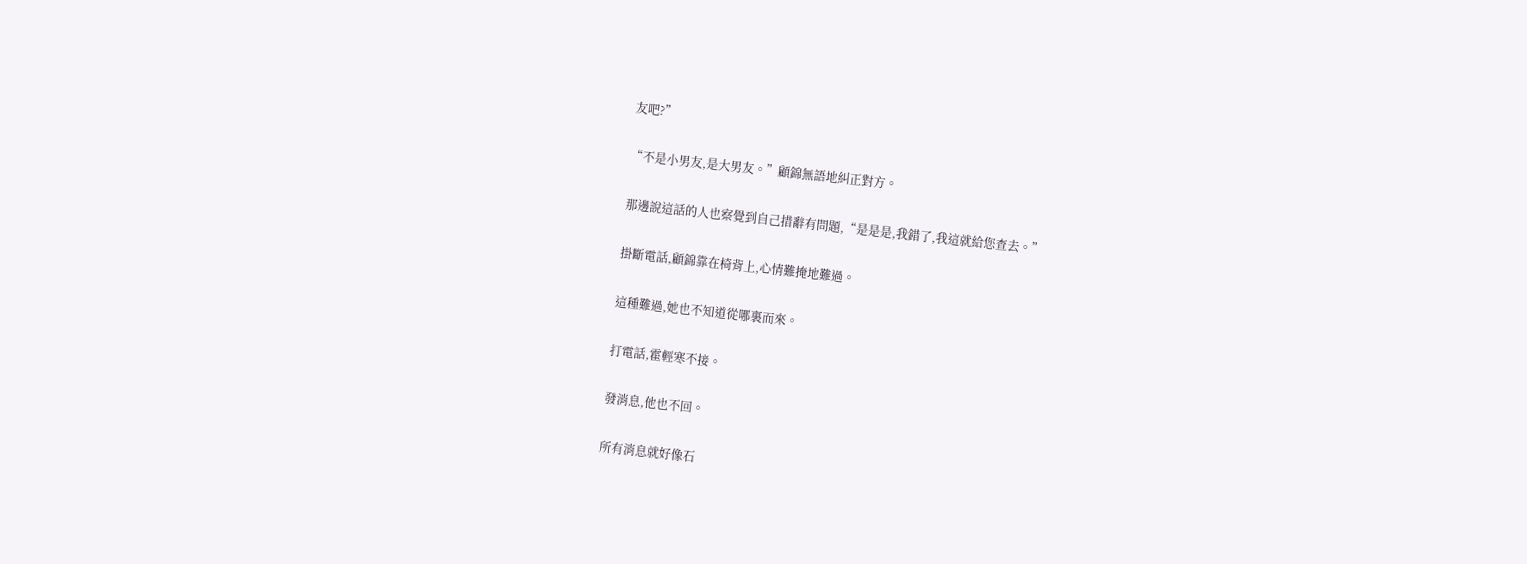友吧?”

“不是小男友,是大男友。”顧錦無語地糾正對方。

那邊說這話的人也察覺到自己措辭有問題,“是是是,我錯了,我這就給您查去。”

掛斷電話,顧錦靠在椅背上,心情難掩地難過。

這種難過,她也不知道從哪裏而來。

打電話,霍輕寒不接。

發消息,他也不回。

所有消息就好像石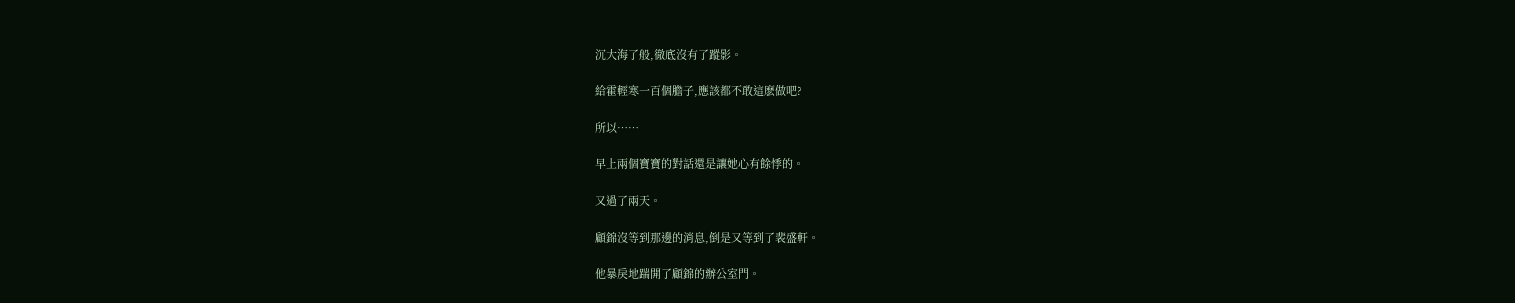沉大海了般,徹底沒有了蹤影。

給霍輕寒一百個膽子,應該都不敢這麽做吧?

所以……

早上兩個寶寶的對話還是讓她心有餘悸的。

又過了兩天。

顧錦沒等到那邊的消息,倒是又等到了裴盛軒。

他暴戾地踹開了顧錦的辦公室門。